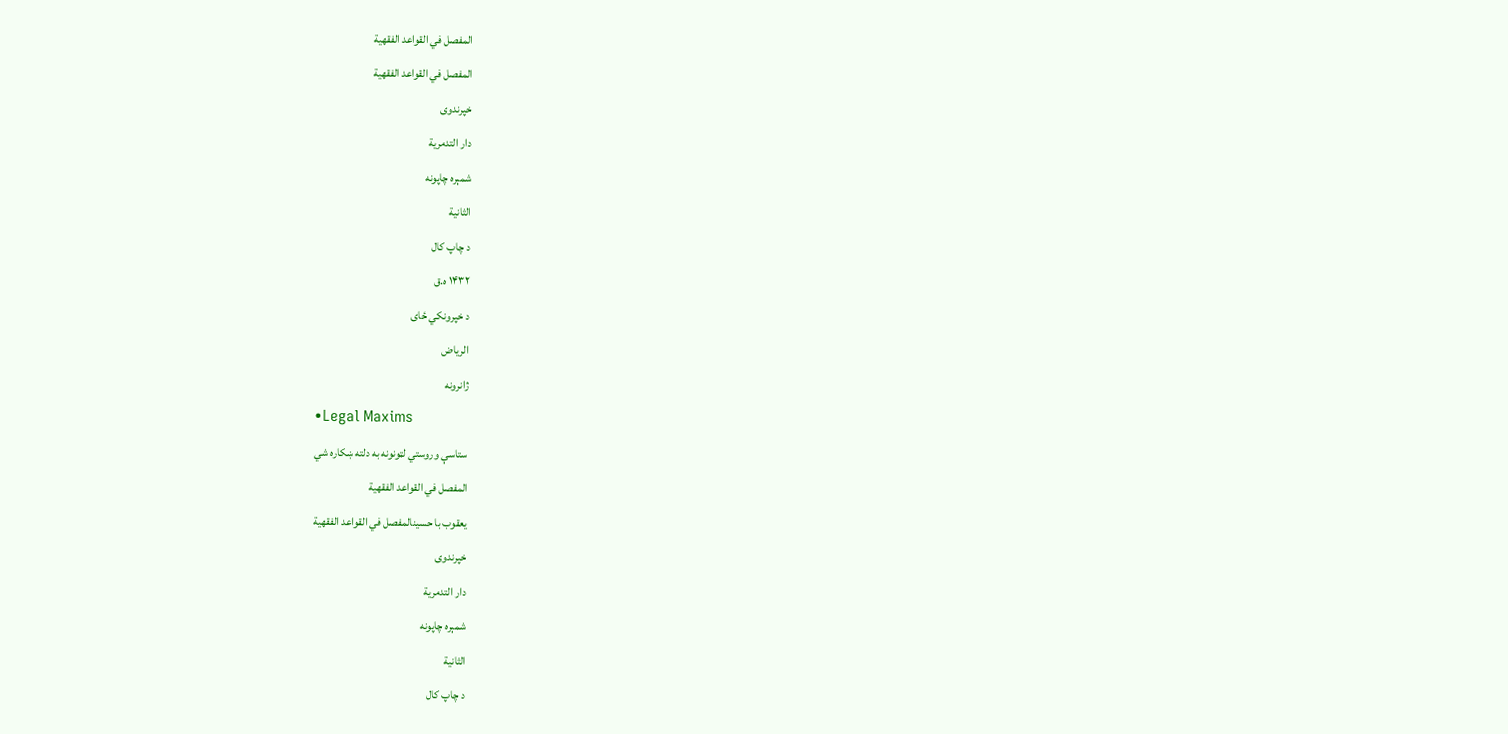المفصل في القواعد الفقهية
المفصل في القواعد الفقهية
خپرندوی
دار التدمرية
شمېره چاپونه
الثانية
د چاپ کال
۱۴۳۲ ه.ق
د خپرونکي ځای
الرياض
ژانرونه
•Legal Maxims
ستاسې وروستي لټونونه به دلته ښکاره شي
المفصل في القواعد الفقهية
یعقوب با حسینالمفصل في القواعد الفقهية
خپرندوی
دار التدمرية
شمېره چاپونه
الثانية
د چاپ کال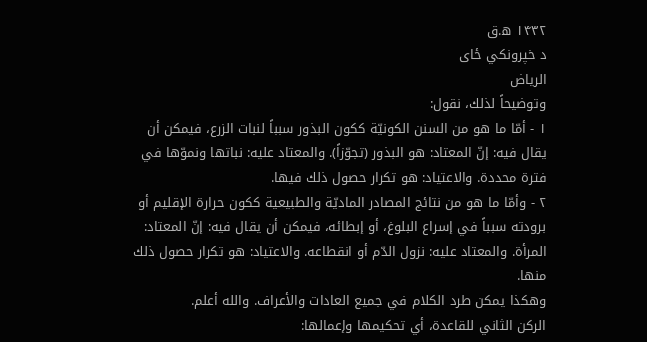۱۴۳۲ ه.ق
د خپرونکي ځای
الرياض
وتوضيحاً لذلك، نقول:
١ - أمّا ما هو من السنن الكونيّة ككون البذور سبباً لنبات الزرع، فيمكن أن يقال فيه: إنّ المعتاد: هو البذور (تجوّزاً). والمعتاد عليه: نباتها ونموّها في فترة محددة. والاعتياد: هو تكرار حصول ذلك فيها.
٢ - وأمّا ما هو من نتائج المصادر الماديّة والطبيعية ككون حرارة الإقليم أو برودته سبباً في إسراع البلوغ، أو إبطائه، فيمكن أن يقال فيه: إنّ المعتاد: المرأة. والمعتاد عليه: نزول الدّم أو انقطاعه. والاعتياد: هو تكرار حصول ذلك منها.
وهكذا يمكن طرد الكلام في جميع العادات والأعراف. والله أعلم.
الركن الثاني للقاعدة، أي تحكيمها وإعمالها: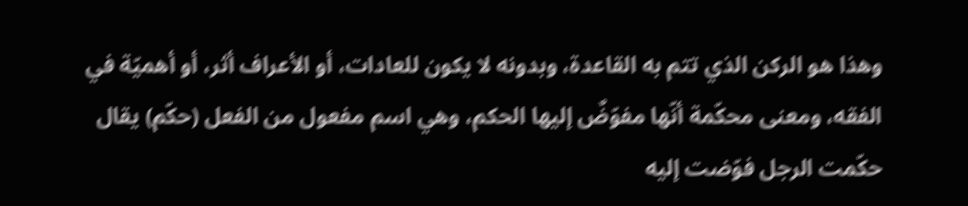وهذا هو الركن الذي تتم به القاعدة، وبدونه لا يكون للعادات، أو الأعراف أثر، أو أهميّة في الفقه، ومعنى محكّمة أنّها مفوّضٌ إليها الحكم، وهي اسم مفعول من الفعل (حكّم) يقال حكّمت الرجل فوّضت إليه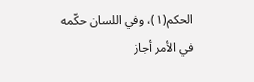الحكم(١)، وفي اللسان حكّمه في الأمر أجاز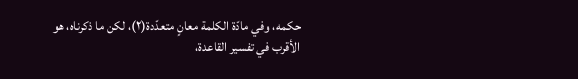حكمه، وفي مادّة الكلمة معانٍ متعدّدة(٢)، لكن ما ذكرناه، هو الأقرب في تفسير القاعدة،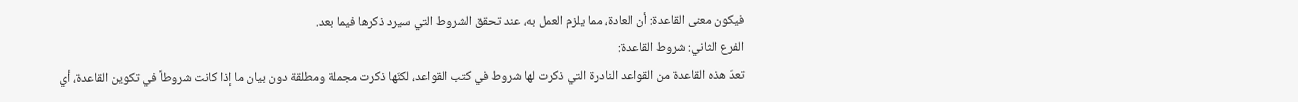فيكون معنى القاعدة: أن العادة، مما يلزم العمل به، عند تحقق الشروط التي سيرد ذكرها فيما بعد.
الفرع الثاني: شروط القاعدة:
تعدّ هذه القاعدة من القواعد النادرة التي ذكرت لها شروط في كتب القواعد، لكنّها ذكرت مجملة ومطلقة دون بيان ما إذا كانت شروطاً في تكوين القاعدة، أي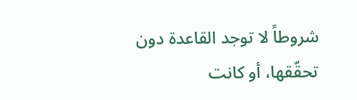شروطاً لا توجد القاعدة دون تحقّقها، أو كانت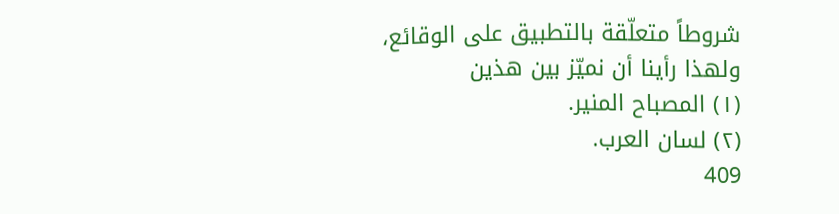شروطاً متعلّقة بالتطبيق على الوقائع، ولهذا رأينا أن نميّز بين هذين
(١) المصباح المنير.
(٢) لسان العرب.
409